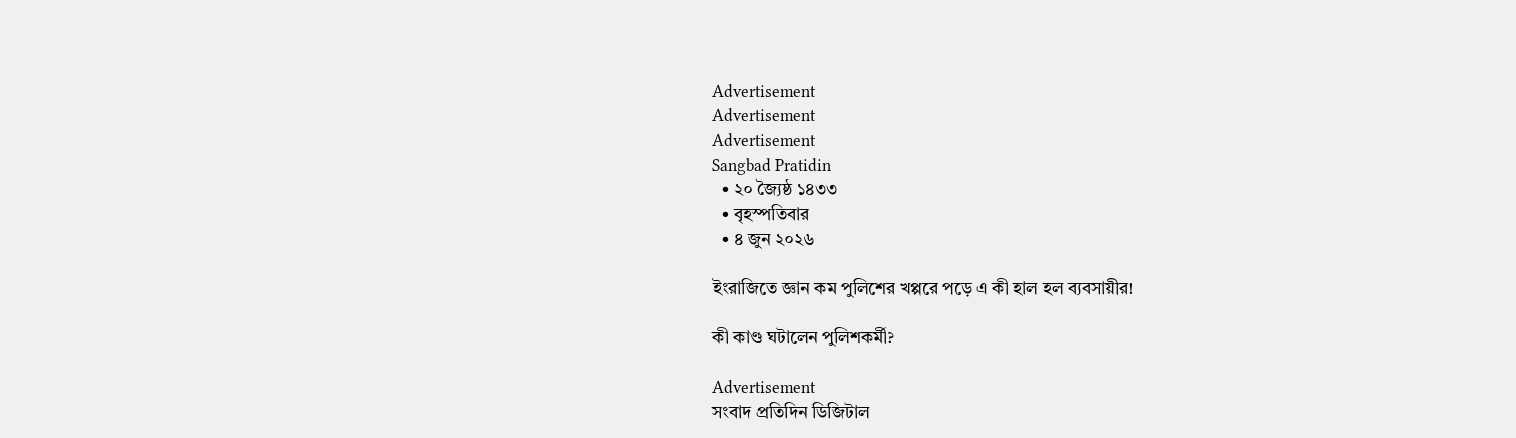Advertisement
Advertisement
Advertisement
Sangbad Pratidin
  • ২০ জ্যৈষ্ঠ ১৪৩৩
  • বৃহস্পতিবার
  • ৪ জুন ২০২৬

ইংরাজিতে জ্ঞান কম পুলিশের খপ্পরে পড়ে এ কী হাল হল ব্যবসায়ীর!

কী কাণ্ড ঘটালেন পুলিশকর্মী?

Advertisement
সংবাদ প্রতিদিন ডিজিটাল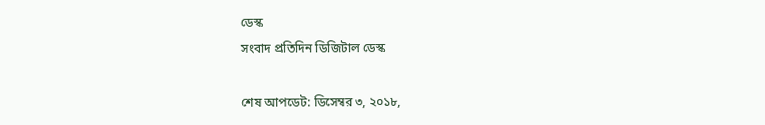ডেস্ক
সংবাদ প্রতিদিন ডিজিটাল ডেস্ক

শেষ আপডেট: ডিসেম্বর ৩, ২০১৮,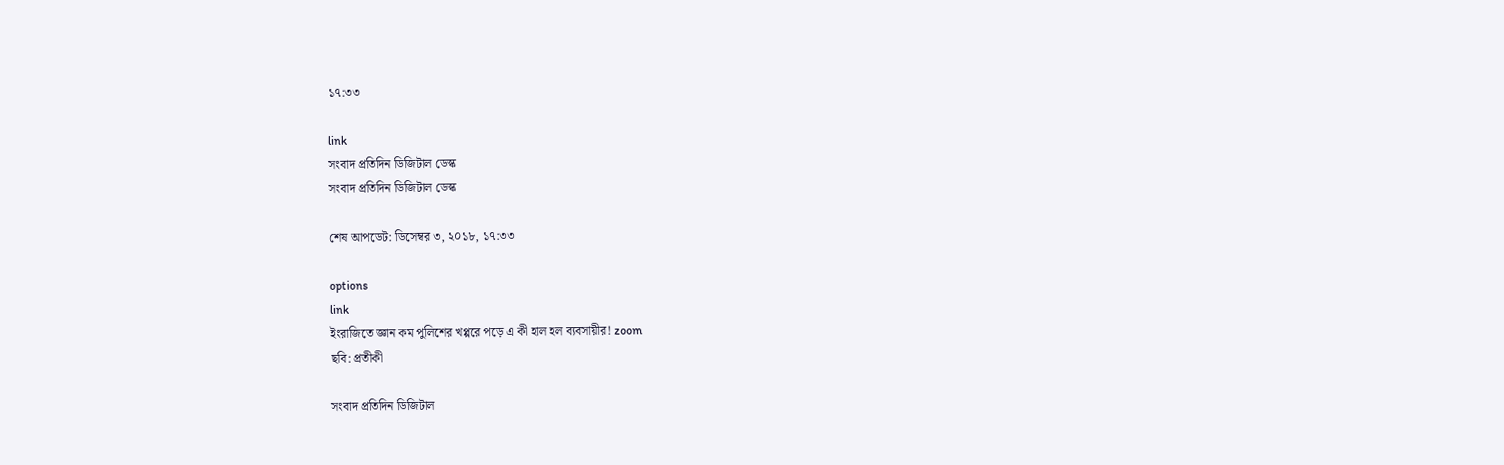১৭:৩৩

link
সংবাদ প্রতিদিন ডিজিটাল ডেস্ক
সংবাদ প্রতিদিন ডিজিটাল ডেস্ক

শেষ আপডেট: ডিসেম্বর ৩, ২০১৮, ১৭:৩৩

options
link
ইংরাজিতে জ্ঞান কম পুলিশের খপ্পরে পড়ে এ কী হাল হল ব্যবসায়ীর! zoom
ছবি: প্রতীকী

সংবাদ প্রতিদিন ডিজিটাল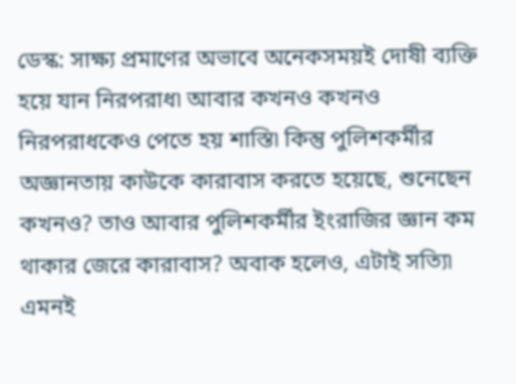ডেস্ক: সাক্ষ্য প্রমাণের অভাবে অনেকসময়ই দোষী ব্যক্তি হয়ে যান নিরপরাধ৷ আবার কখনও কখনও নিরপরাধকেও পেতে হয় শাস্তি৷ কিন্তু পুলিশকর্মীর অজ্ঞানতায় কাউকে কারাবাস করতে হয়েছে, শুনেছেন কখনও? তাও আবার পুলিশকর্মীর ইংরাজির জ্ঞান কম থাকার জেরে কারাবাস? অবাক হলেও, এটাই সত্যি৷ এমনই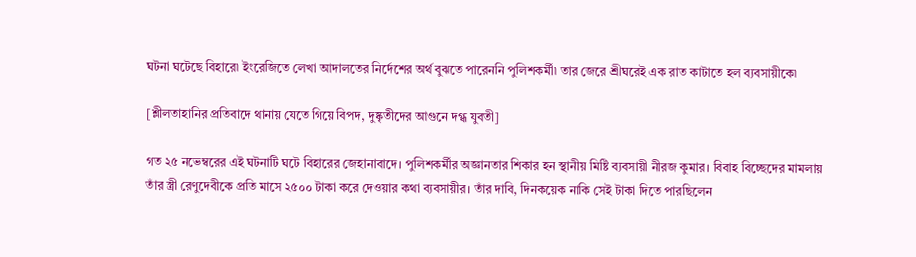ঘটনা ঘটেছে বিহারে৷ ইংরেজিতে লেখা আদালতের নির্দেশের অর্থ বুঝতে পারেননি পুলিশকর্মী৷ তার জেরে শ্রীঘরেই এক রাত কাটাতে হল ব্যবসায়ীকে৷

[শ্লীলতাহানির প্রতিবাদে থানায় যেতে গিয়ে বিপদ, দুষ্কৃতীদের আগুনে দগ্ধ যুবতী]

গত ২৫ নভেম্বরের এই ঘটনাটি ঘটে বিহারের জেহানাবাদে। পুলিশকর্মীর অজ্ঞানতার শিকার হন স্থানীয় মিষ্টি ব্যবসায়ী নীরজ কুমার। বিবাহ বিচ্ছেদের মামলায় তাঁর স্ত্রী রেণুদেবীকে প্রতি মাসে ২৫০০ টাকা করে দেওয়ার কথা ব্যবসায়ীর। তাঁর দাবি, দিনকয়েক নাকি সেই টাকা দিতে পারছিলেন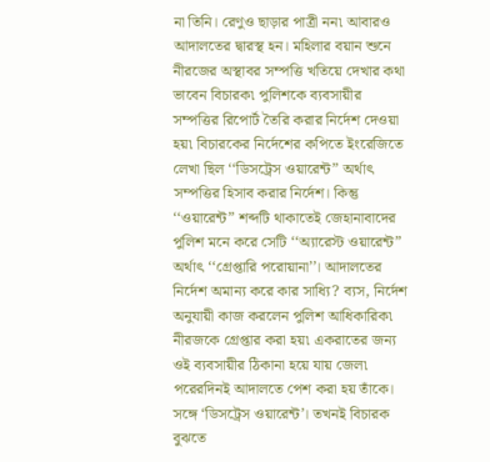না তিনি। রেণুও ছাড়ার পাত্রী নন৷ আবারও আদালতের দ্বারস্থ হন। মহিলার বয়ান শুনে নীরজের অস্থাবর সম্পত্তি খতিয়ে দেখার কথা ভাবেন বিচারক৷ পুলিশকে ব্যবসায়ীর সম্পত্তির রিপোর্ট তৈরি করার নির্দেশ দেওয়া হয়৷ বিচারকের নির্দেশের কপিতে ইংরেজিতে লেখা ছিল ‘‘ডিসট্রেস ওয়ারেন্ট’’ অর্থাৎ সম্পত্তির হিসাব করার নির্দেশ। কিন্তু ‘‘ওয়ারেন্ট’’ শব্দটি থাকাতেই জেহানাবাদের পুলিশ মনে করে সেটি ‘‘অ্যারেস্ট ওয়ারেন্ট’’ অর্থাৎ ‘‘গ্রেপ্তারি পরোয়ানা’’। আদালতের নির্দেশ অমান্য করে কার সাধ্যি? ব্যস, নির্দেশ অনুযায়ী কাজ করলেন পুলিশ আধিকারিক৷ নীরজকে গ্রেপ্তার করা হয়৷ একরাতের জন্য ওই ব্যবসায়ীর ঠিকানা হয়ে যায় জেল৷ পরেরদিনই আদালতে পেশ করা হয় তাঁকে। সঙ্গে ‘ডিসট্রেস ওয়ারেন্ট’। তখনই বিচারক বুঝতে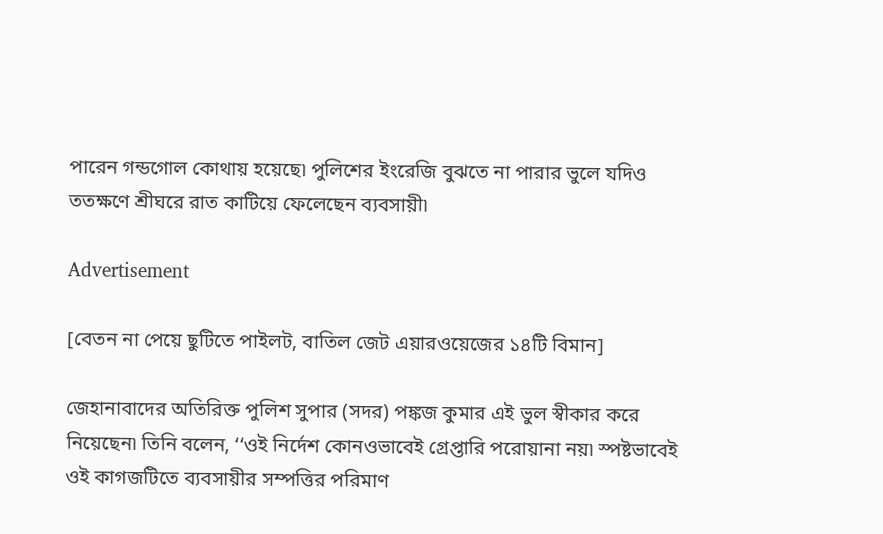পারেন গন্ডগোল কোথায় হয়েছে৷ পুলিশের ইংরেজি বুঝতে না পারার ভুলে যদিও ততক্ষণে শ্রীঘরে রাত কাটিয়ে ফেলেছেন ব্যবসায়ী৷

Advertisement

[বেতন না পেয়ে ছুটিতে পাইলট, বাতিল জেট এয়ারওয়েজের ১৪টি বিমান]

জেহানাবাদের অতিরিক্ত পুলিশ সুপার (সদর) পঙ্কজ কুমার এই ভুল স্বীকার করে নিয়েছেন৷ তিনি বলেন, ‘‘ওই নির্দেশ কোনওভাবেই গ্রেপ্তারি পরোয়ানা নয়৷ স্পষ্টভাবেই ওই কাগজটিতে ব্যবসায়ীর সম্পত্তির পরিমাণ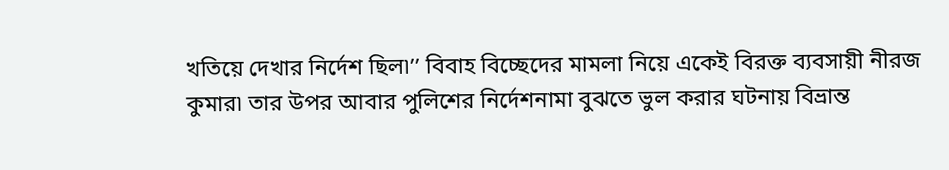খতিয়ে দেখার নির্দেশ ছিল৷’’ বিবাহ বিচ্ছেদের মামলা নিয়ে একেই বিরক্ত ব্যবসায়ী নীরজ কুমার৷ তার উপর আবার পুলিশের নির্দেশনামা বুঝতে ভুল করার ঘটনায় বিভ্রান্ত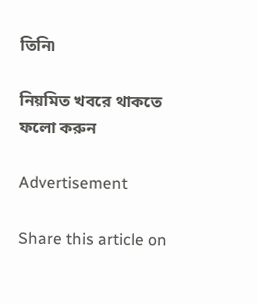তিনি৷

নিয়মিত খবরে থাকতে ফলো করুন

Advertisement

Share this article on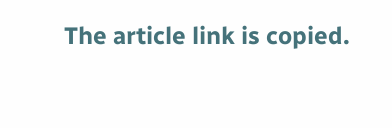The article link is copied.